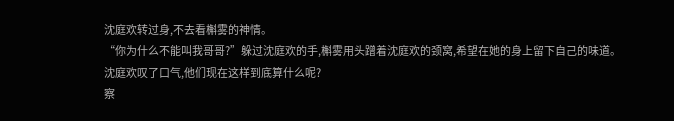沈庭欢转过身,不去看槲雾的神情。
“你为什么不能叫我哥哥?”躲过沈庭欢的手,槲雾用头蹭着沈庭欢的颈窝,希望在她的身上留下自己的味道。
沈庭欢叹了口气,他们现在这样到底算什么呢?
察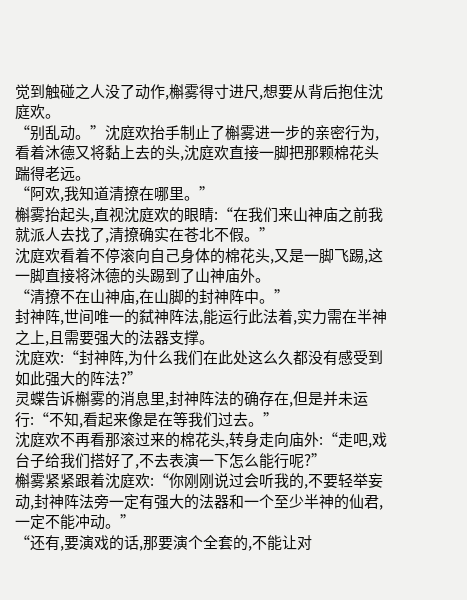觉到触碰之人没了动作,槲雾得寸进尺,想要从背后抱住沈庭欢。
“别乱动。”沈庭欢抬手制止了槲雾进一步的亲密行为,看着沐德又将黏上去的头,沈庭欢直接一脚把那颗棉花头踹得老远。
“阿欢,我知道清撩在哪里。”
槲雾抬起头,直视沈庭欢的眼睛:“在我们来山神庙之前我就派人去找了,清撩确实在苍北不假。”
沈庭欢看着不停滚向自己身体的棉花头,又是一脚飞踢,这一脚直接将沐德的头踢到了山神庙外。
“清撩不在山神庙,在山脚的封神阵中。”
封神阵,世间唯一的弑神阵法,能运行此法着,实力需在半神之上,且需要强大的法器支撑。
沈庭欢:“封神阵,为什么我们在此处这么久都没有感受到如此强大的阵法?”
灵蝶告诉槲雾的消息里,封神阵法的确存在,但是并未运行:“不知,看起来像是在等我们过去。”
沈庭欢不再看那滚过来的棉花头,转身走向庙外:“走吧,戏台子给我们搭好了,不去表演一下怎么能行呢?”
槲雾紧紧跟着沈庭欢:“你刚刚说过会听我的,不要轻举妄动,封神阵法旁一定有强大的法器和一个至少半神的仙君,一定不能冲动。”
“还有,要演戏的话,那要演个全套的,不能让对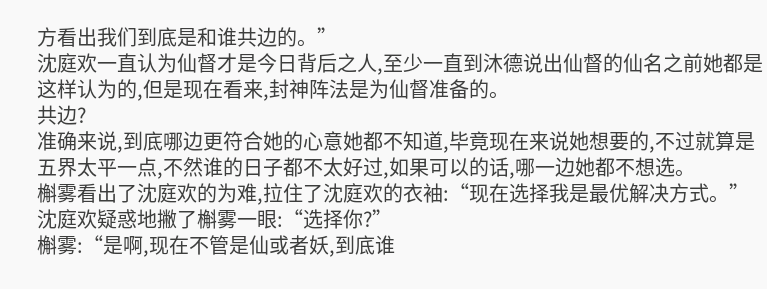方看出我们到底是和谁共边的。”
沈庭欢一直认为仙督才是今日背后之人,至少一直到沐德说出仙督的仙名之前她都是这样认为的,但是现在看来,封神阵法是为仙督准备的。
共边?
准确来说,到底哪边更符合她的心意她都不知道,毕竟现在来说她想要的,不过就算是五界太平一点,不然谁的日子都不太好过,如果可以的话,哪一边她都不想选。
槲雾看出了沈庭欢的为难,拉住了沈庭欢的衣袖:“现在选择我是最优解决方式。”
沈庭欢疑惑地撇了槲雾一眼:“选择你?”
槲雾:“是啊,现在不管是仙或者妖,到底谁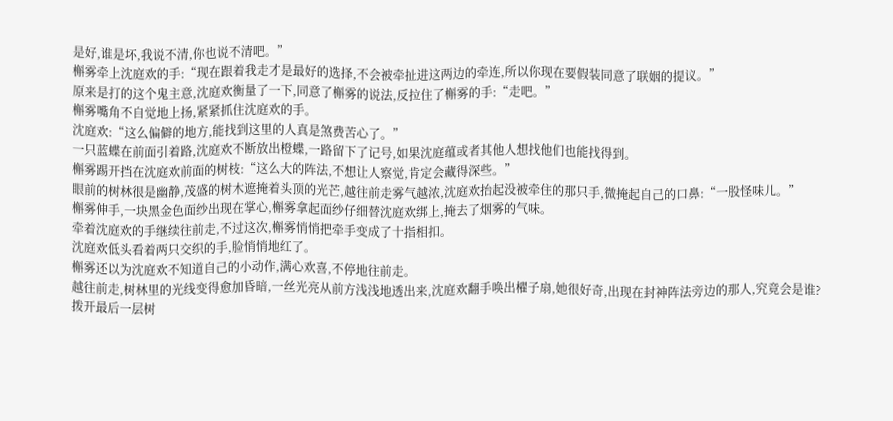是好,谁是坏,我说不清,你也说不清吧。”
槲雾牵上沈庭欢的手:“现在跟着我走才是最好的选择,不会被牵扯进这两边的牵连,所以你现在要假装同意了联姻的提议。”
原来是打的这个鬼主意,沈庭欢衡量了一下,同意了槲雾的说法,反拉住了槲雾的手:“走吧。”
槲雾嘴角不自觉地上扬,紧紧抓住沈庭欢的手。
沈庭欢:“这么偏僻的地方,能找到这里的人真是煞费苦心了。”
一只蓝蝶在前面引着路,沈庭欢不断放出橙蝶,一路留下了记号,如果沈庭蕴或者其他人想找他们也能找得到。
槲雾踢开挡在沈庭欢前面的树枝:“这么大的阵法,不想让人察觉,肯定会藏得深些。”
眼前的树林很是幽静,茂盛的树木遮掩着头顶的光芒,越往前走雾气越浓,沈庭欢抬起没被牵住的那只手,微掩起自己的口鼻:“一股怪味儿。”
槲雾伸手,一块黑金色面纱出现在掌心,槲雾拿起面纱仔细替沈庭欢绑上,掩去了烟雾的气味。
牵着沈庭欢的手继续往前走,不过这次,槲雾悄悄把牵手变成了十指相扣。
沈庭欢低头看着两只交织的手,脸悄悄地红了。
槲雾还以为沈庭欢不知道自己的小动作,满心欢喜,不停地往前走。
越往前走,树林里的光线变得愈加昏暗,一丝光亮从前方浅浅地透出来,沈庭欢翻手唤出櫂子扇,她很好奇,出现在封神阵法旁边的那人,究竟会是谁?
拨开最后一层树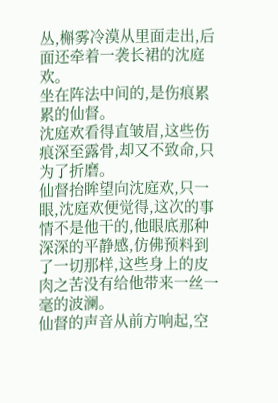丛,槲雾冷漠从里面走出,后面还牵着一袭长裙的沈庭欢。
坐在阵法中间的,是伤痕累累的仙督。
沈庭欢看得直皱眉,这些伤痕深至露骨,却又不致命,只为了折磨。
仙督抬眸望向沈庭欢,只一眼,沈庭欢便觉得,这次的事情不是他干的,他眼底那种深深的平静感,仿佛预料到了一切那样,这些身上的皮肉之苦没有给他带来一丝一毫的波澜。
仙督的声音从前方响起,空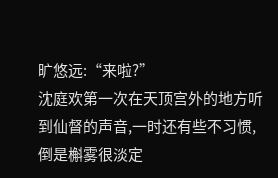旷悠远:“来啦?”
沈庭欢第一次在天顶宫外的地方听到仙督的声音,一时还有些不习惯,倒是槲雾很淡定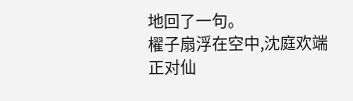地回了一句。
櫂子扇浮在空中,沈庭欢端正对仙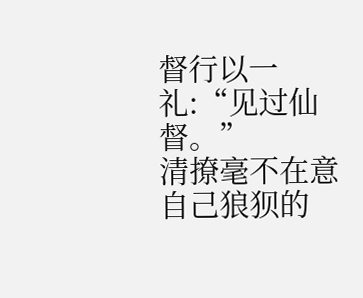督行以一礼:“见过仙督。”
清撩毫不在意自己狼狈的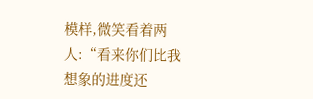模样,微笑看着两人:“看来你们比我想象的进度还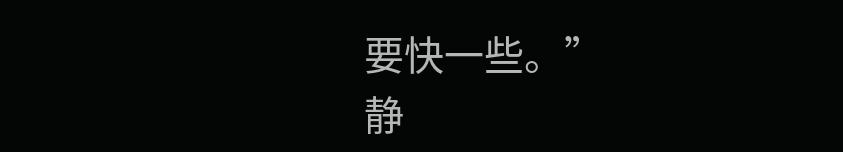要快一些。”
静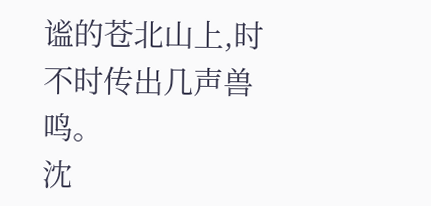谧的苍北山上,时不时传出几声兽鸣。
沈